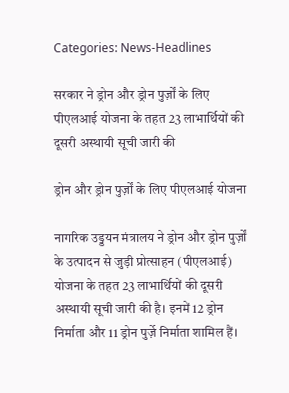Categories: News-Headlines

सरकार ने ड्रोन और ड्रोन पुर्ज़ों के लिए पीएलआई योजना के तहत 23 लाभार्थियों की दूसरी अस्थायी सूची जारी की

ड्रोन और ड्रोन पुर्ज़ों के लिए पीएलआई योजना

नागरिक उड्डयन मंत्रालय ने ड्रोन और ड्रोन पुर्ज़ों के उत्पादन से जुड़ी प्रोत्साहन (पीएलआई) योजना के तहत 23 लाभार्थियों की दूसरी अस्थायी सूची जारी की है। इनमें 12 ड्रोन निर्माता और 11 ड्रोन पुर्ज़े निर्माता शामिल हैं।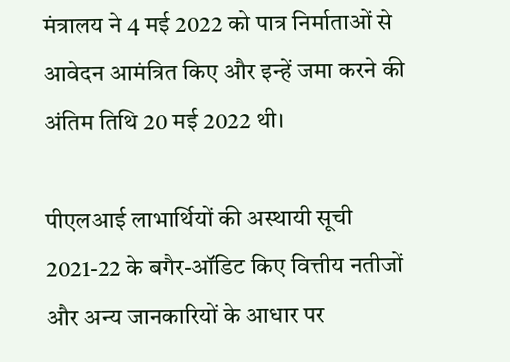मंत्रालय ने 4 मई 2022 को पात्र निर्माताओं से आवेदन आमंत्रित किए और इन्हें जमा करने की अंतिम तिथि 20 मई 2022 थी।

पीएलआई लाभार्थियों की अस्थायी सूची 2021-22 के बगैर-ऑडिट किए वित्तीय नतीजों और अन्य जानकारियों के आधार पर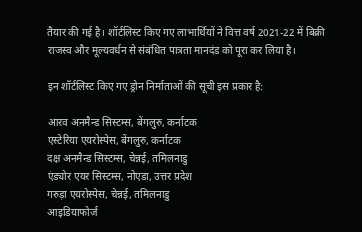तैयार की गई है। शॉर्टलिस्ट किए गए लाभार्थियों ने वित्त वर्ष 2021-22 में बिक्री राजस्व और मूल्यवर्धन से संबंधित पात्रता मानदंड को पूरा कर लिया है।

इन शॉर्टलिस्ट किए गए ड्रोन निर्माताओं की सूची इस प्रकार है:

आरव अनमैन्ड सिस्टम्स, बेंगलुरु, कर्नाटक
एस्टेरिया एयरोस्पेस, बेंगलुरु, कर्नाटक
दक्ष अनमैन्ड सिस्टम्स, चेन्नई, तमिलनाडु
एंड्योर एयर सिस्टम्स, नोएडा, उत्तर प्रदेश
गरुड़ा एयरोस्पेस, चेन्नई, तमिलनाडु
आइडियाफोर्ज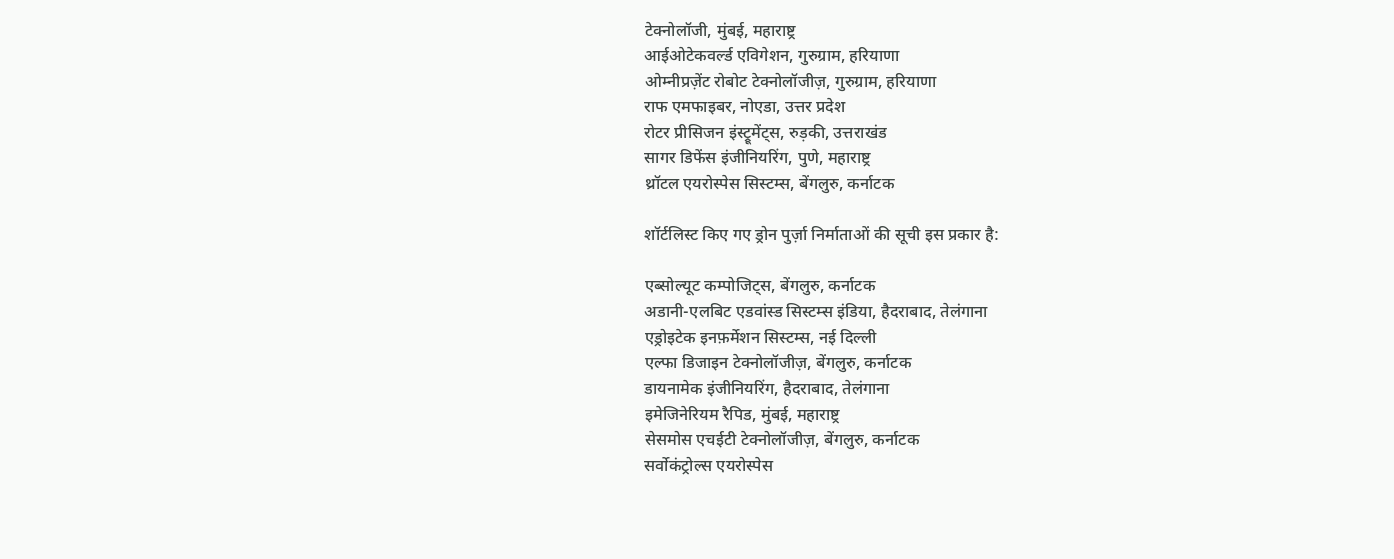टेक्नोलॉजी, मुंबई, महाराष्ट्र
आईओटेकवर्ल्ड एविगेशन, गुरुग्राम, हरियाणा
ओम्नीप्रज़ेंट रोबोट टेक्नोलॉजीज़, गुरुग्राम, हरियाणा
राफ एमफाइबर, नोएडा, उत्तर प्रदेश
रोटर प्रीसिजन इंस्ट्रूमेंट्स, रुड़की, उत्तराखंड
सागर डिफेंस इंजीनियरिंग, पुणे, महाराष्ट्र
थ्रॉटल एयरोस्पेस सिस्टम्स, बेंगलुरु, कर्नाटक

शॉर्टलिस्ट किए गए ड्रोन पुर्ज़ा निर्माताओं की सूची इस प्रकार है:

एब्सोल्यूट कम्पोजिट्स, बेंगलुरु, कर्नाटक
अडानी-एलबिट एडवांस्ड सिस्टम्स इंडिया, हैदराबाद, तेलंगाना
एड्रोइटेक इनफ़र्मेशन सिस्टम्स, नई दिल्ली
एल्फा डिजाइन टेक्नोलॉजीज़, बेंगलुरु, कर्नाटक
डायनामेक इंजीनियरिंग, हैदराबाद, तेलंगाना
इमेजिनेरियम रैपिड, मुंबई, महाराष्ट्र
सेसमोस एचईटी टेक्नोलॉजीज़, बेंगलुरु, कर्नाटक
सर्वोकंट्रोल्स एयरोस्पेस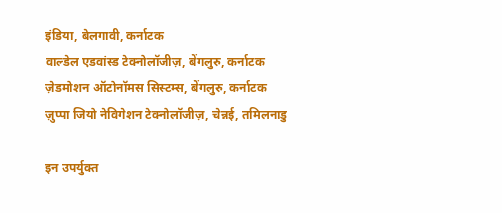इंडिया, बेलगावी, कर्नाटक
वाल्डेल एडवांस्ड टेक्नोलॉजीज़, बेंगलुरु, कर्नाटक
ज़ेडमोशन ऑटोनॉमस सिस्टम्स, बेंगलुरु, कर्नाटक
ज़ुप्पा जियो नेविगेशन टेक्नोलॉजीज़, चेन्नई, तमिलनाडु

इन उपर्युक्त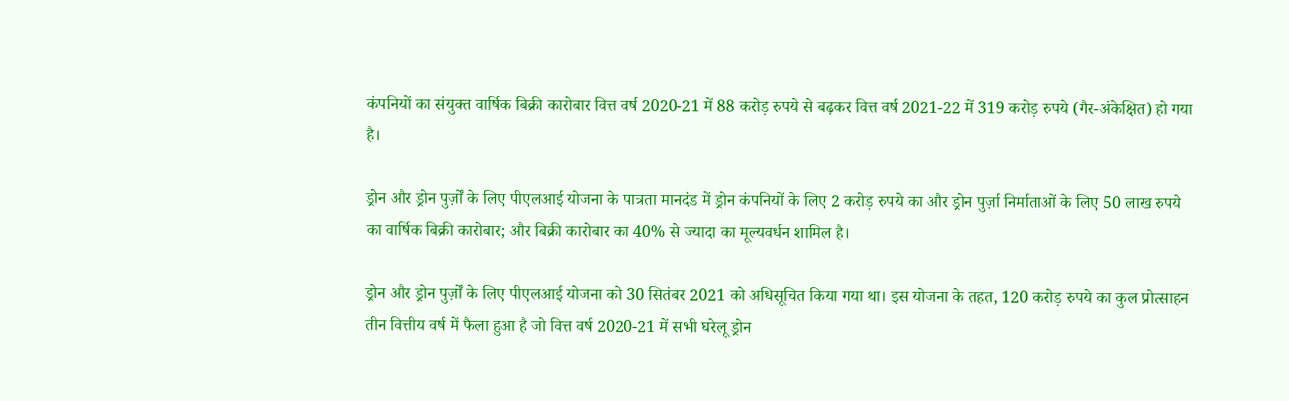कंपनियों का संयुक्त वार्षिक बिक्री कारोबार वित्त वर्ष 2020-21 में 88 करोड़ रुपये से बढ़कर वित्त वर्ष 2021-22 में 319 करोड़ रुपये (गैर-अंकेक्षित) हो गया है।

ड्रोन और ड्रोन पुर्ज़ों के लिए पीएलआई योजना के पात्रता मानदंड में ड्रोन कंपनियों के लिए 2 करोड़ रुपये का और ड्रोन पुर्ज़ा निर्माताओं के लिए 50 लाख रुपये का वार्षिक बिक्री कारोबार; और बिक्री कारोबार का 40% से ज्यादा का मूल्यवर्धन शामिल है।

ड्रोन और ड्रोन पुर्ज़ों के लिए पीएलआई योजना को 30 सितंबर 2021 को अधिसूचित किया गया था। इस योजना के तहत, 120 करोड़ रुपये का कुल प्रोत्साहन तीन वित्तीय वर्ष में फैला हुआ है जो वित्त वर्ष 2020-21 में सभी घरेलू ड्रोन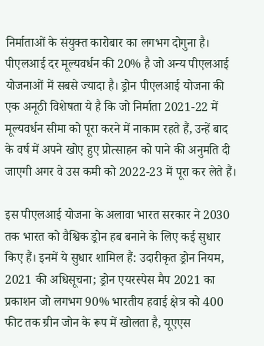निर्माताओं के संयुक्त कारोबार का लगभग दोगुना है। पीएलआई दर मूल्यवर्धन की 20% है जो अन्य पीएलआई योजनाओं में सबसे ज्यादा है। ड्रोन पीएलआई योजना की एक अनूठी विशेषता ये है कि जो निर्माता 2021-22 में मूल्यवर्धन सीमा को पूरा करने में नाकाम रहते हैं, उन्हें बाद के वर्ष में अपने खोए हुए प्रोत्साहन को पाने की अनुमति दी जाएगी अगर वे उस कमी को 2022-23 में पूरा कर लेते हैं।

इस पीएलआई योजना के अलावा भारत सरकार ने 2030 तक भारत को वैश्विक ड्रोन हब बनाने के लिए कई सुधार किए हैं। इनमें ये सुधार शामिल हैं: उदारीकृत ड्रोन नियम, 2021 की अधिसूचना; ड्रोन एयरस्पेस मैप 2021 का प्रकाशन जो लगभग 90% भारतीय हवाई क्षेत्र को 400 फीट तक ग्रीन जोन के रूप में खोलता है, यूएएस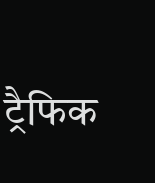ट्रैफिक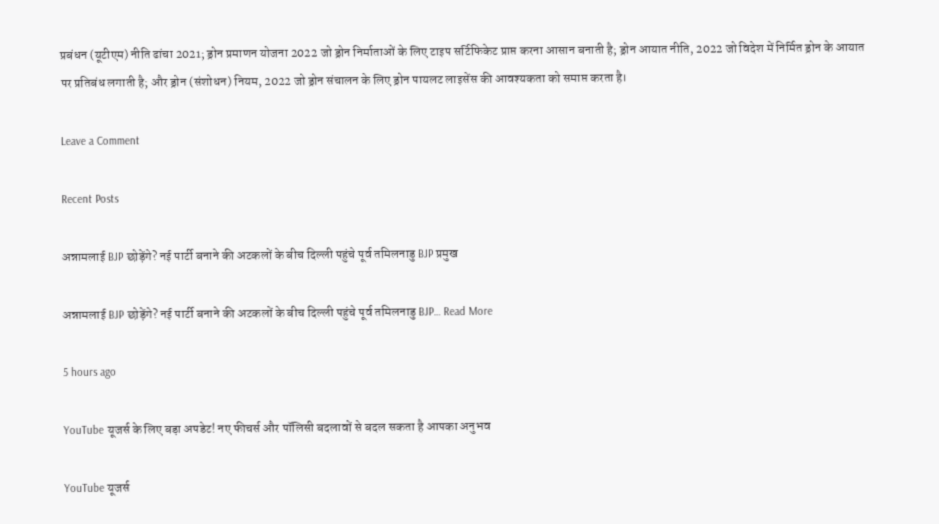प्रबंधन (यूटीएम) नीति ढांचा 2021; ड्रोन प्रमाणन योजना 2022 जो ड्रोन निर्माताओं के लिए टाइप सर्टिफिकेट प्राप्त करना आसान बनाती है; ड्रोन आयात नीति, 2022 जो विदेश में निर्मित ड्रोन के आयात पर प्रतिबंध लगाती है; और ड्रोन (संशोधन) नियम, 2022 जो ड्रोन संचालन के लिए ड्रोन पायलट लाइसेंस की आवश्यकता को समाप्त करता है।

Leave a Comment

Recent Posts

अन्नामलाई BJP छोड़ेंगे? नई पार्टी बनाने की अटकलों के बीच दिल्ली पहुंचे पूर्व तमिलनाडु BJP प्रमुख

अन्नामलाई BJP छोड़ेंगे? नई पार्टी बनाने की अटकलों के बीच दिल्ली पहुंचे पूर्व तमिलनाडु BJP… Read More

5 hours ago

YouTube यूजर्स के लिए बड़ा अपडेट! नए फीचर्स और पॉलिसी बदलावों से बदल सकता है आपका अनुभव

YouTube यूजर्स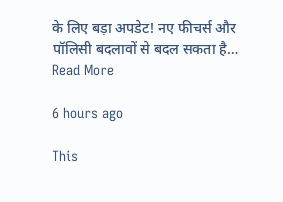के लिए बड़ा अपडेट! नए फीचर्स और पॉलिसी बदलावों से बदल सकता है… Read More

6 hours ago

This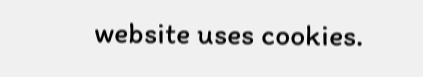website uses cookies.